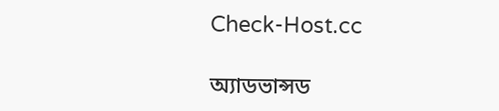Check-Host.cc

অ্যাডভান্সড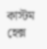কাস্টম হেক্স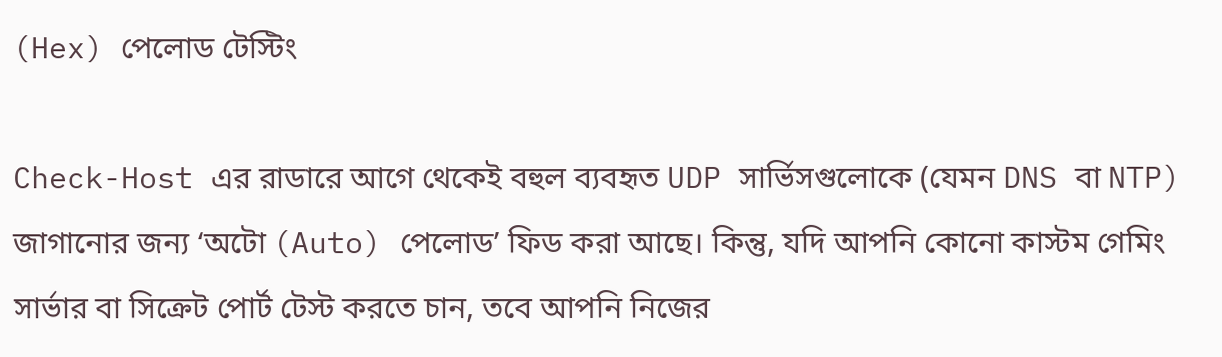(Hex) পেলোড টেস্টিং

Check-Host এর রাডারে আগে থেকেই বহুল ব্যবহৃত UDP সার্ভিসগুলোকে (যেমন DNS বা NTP) জাগানোর জন্য ‘অটো (Auto) পেলোড’ ফিড করা আছে। কিন্তু, যদি আপনি কোনো কাস্টম গেমিং সার্ভার বা সিক্রেট পোর্ট টেস্ট করতে চান, তবে আপনি নিজের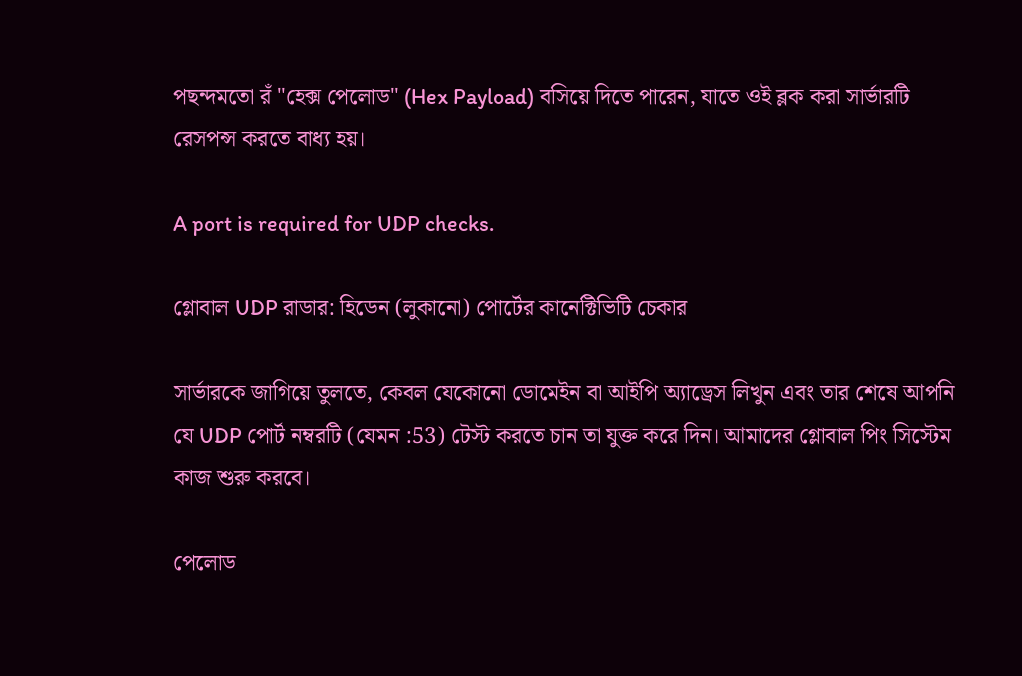পছন্দমতো রঁ "হেক্স পেলোড" (Hex Payload) বসিয়ে দিতে পারেন, যাতে ওই ব্লক করা সার্ভারটি রেসপন্স করতে বাধ্য হয়।

A port is required for UDP checks.

গ্লোবাল UDP রাডার: হিডেন (লুকানো) পোর্টের কানেক্টিভিটি চেকার

সার্ভারকে জাগিয়ে তুলতে, কেবল যেকোনো ডোমেইন বা আইপি অ্যাড্রেস লিখুন এবং তার শেষে আপনি যে UDP পোর্ট নম্বরটি (যেমন :53) টেস্ট করতে চান তা যুক্ত করে দিন। আমাদের গ্লোবাল পিং সিস্টেম কাজ শুরু করবে।

পেলোড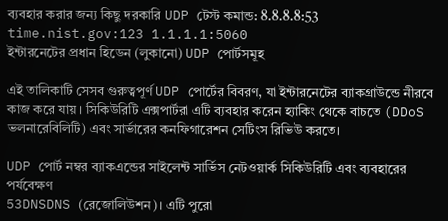ব্যবহার করার জন্য কিছু দরকারি UDP টেস্ট কমান্ড: 8.8.8.8:53 time.nist.gov:123 1.1.1.1:5060
ইন্টারনেটের প্রধান হিডেন (লুকানো) UDP পোর্টসমূহ

এই তালিকাটি সেসব গুরুত্বপূর্ণ UDP পোর্টের বিবরণ, যা ইন্টারনেটের ব্যাকগ্রাউন্ডে নীরবে কাজ করে যায়। সিকিউরিটি এক্সপার্টরা এটি ব্যবহার করেন হ্যাকিং থেকে বাচতে (DDoS ভলনারেবিলিটি) এবং সার্ভারের কনফিগারেশন সেটিংস রিভিউ করতে।

UDP পোর্ট নম্বর ব্যাকএন্ডের সাইলেন্ট সার্ভিস নেটওয়ার্ক সিকিউরিটি এবং ব্যবহারের পর্যবেক্ষণ
53DNSDNS (রেজোলিউশন)। এটি পুরো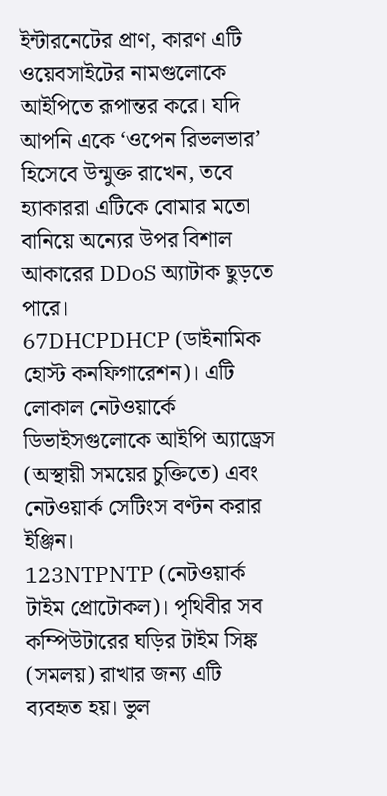ইন্টারনেটের প্রাণ, কারণ এটি ওয়েবসাইটের নামগুলোকে আইপিতে রূপান্তর করে। যদি আপনি একে ‘ওপেন রিভলভার’ হিসেবে উন্মুক্ত রাখেন, তবে হ্যাকাররা এটিকে বোমার মতো বানিয়ে অন্যের উপর বিশাল আকারের DDoS অ্যাটাক ছুড়তে পারে।
67DHCPDHCP (ডাইনামিক হোস্ট কনফিগারেশন)। এটি লোকাল নেটওয়ার্কে ডিভাইসগুলোকে আইপি অ্যাড্রেস (অস্থায়ী সময়ের চুক্তিতে) এবং নেটওয়ার্ক সেটিংস বণ্টন করার ইঞ্জিন।
123NTPNTP (নেটওয়ার্ক টাইম প্রোটোকল)। পৃথিবীর সব কম্পিউটারের ঘড়ির টাইম সিঙ্ক (সমলয়) রাখার জন্য এটি ব্যবহৃত হয়। ভুল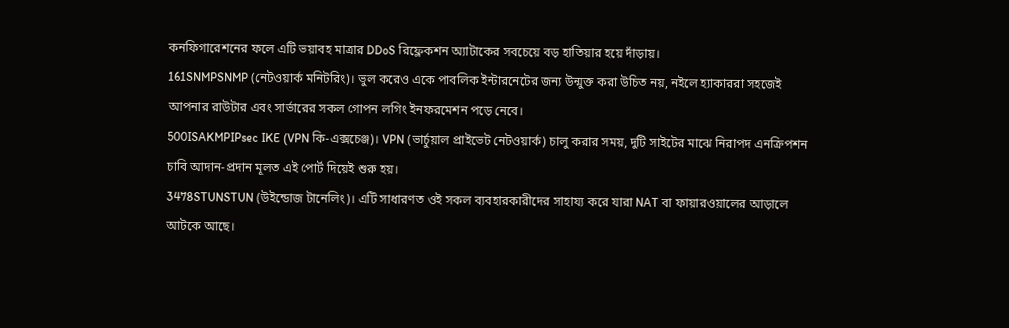কনফিগারেশনের ফলে এটি ভয়াবহ মাত্রার DDoS রিফ্লেকশন অ্যাটাকের সবচেয়ে বড় হাতিয়ার হয়ে দাঁড়ায়।
161SNMPSNMP (নেটওয়ার্ক মনিটরিং)। ভুল করেও একে পাবলিক ইন্টারনেটের জন্য উন্মুক্ত করা উচিত নয়, নইলে হ্যাকাররা সহজেই আপনার রাউটার এবং সার্ভারের সকল গোপন লগিং ইনফরমেশন পড়ে নেবে।
500ISAKMPIPsec IKE (VPN কি-এক্সচেঞ্জ)। VPN (ভার্চুয়াল প্রাইভেট নেটওয়ার্ক) চালু করার সময়, দুটি সাইটের মাঝে নিরাপদ এনক্রিপশন চাবি আদান-প্রদান মূলত এই পোর্ট দিয়েই শুরু হয়।
3478STUNSTUN (উইন্ডোজ টানেলিং)। এটি সাধারণত ওই সকল ব্যবহারকারীদের সাহায্য করে যারা NAT বা ফায়ারওয়ালের আড়ালে আটকে আছে।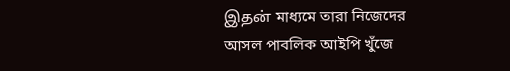இதன் মাধ্যমে তারা নিজেদের আসল পাবলিক আইপি খুঁজে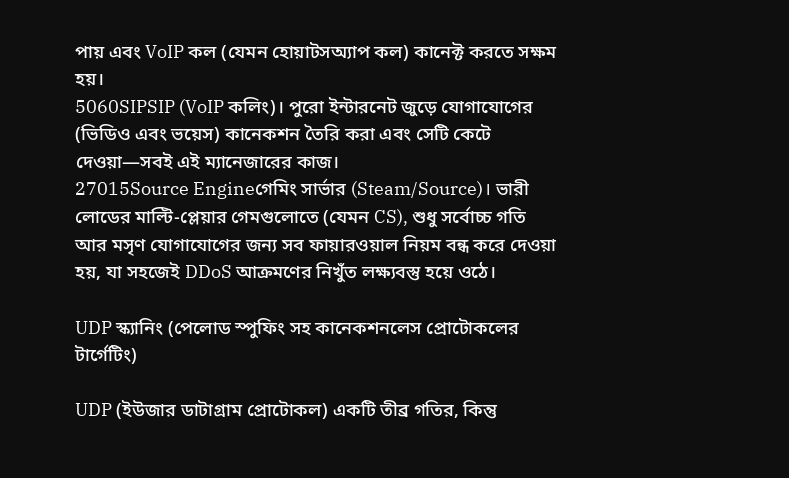পায় এবং VoIP কল (যেমন হোয়াটসঅ্যাপ কল) কানেক্ট করতে সক্ষম হয়।
5060SIPSIP (VoIP কলিং)। পুরো ইন্টারনেট জুড়ে যোগাযোগের (ভিডিও এবং ভয়েস) কানেকশন তৈরি করা এবং সেটি কেটে দেওয়া—সবই এই ম্যানেজারের কাজ।
27015Source Engineগেমিং সার্ভার (Steam/Source)। ভারী লোডের মাল্টি-প্লেয়ার গেমগুলোতে (যেমন CS), শুধু সর্বোচ্চ গতি আর মসৃণ যোগাযোগের জন্য সব ফায়ারওয়াল নিয়ম বন্ধ করে দেওয়া হয়, যা সহজেই DDoS আক্রমণের নিখুঁত লক্ষ্যবস্তু হয়ে ওঠে।

UDP স্ক্যানিং (পেলোড স্পুফিং সহ কানেকশনলেস প্রোটোকলের টার্গেটিং)

UDP (ইউজার ডাটাগ্রাম প্রোটোকল) একটি তীব্র গতির, কিন্তু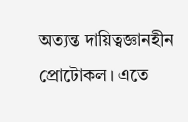অত্যন্ত দায়িত্বজ্ঞানহীন প্রোটোকল। এতে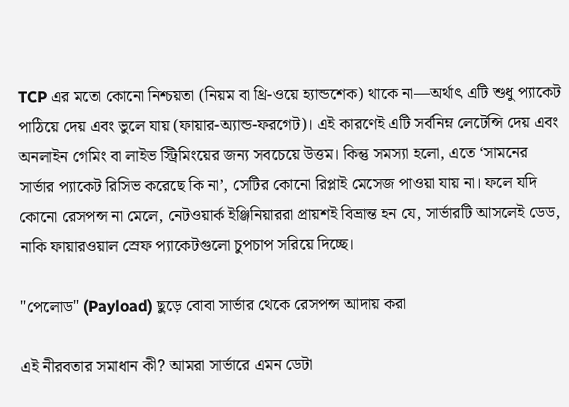TCP এর মতো কোনো নিশ্চয়তা (নিয়ম বা থ্রি-ওয়ে হ্যান্ডশেক) থাকে না—অর্থাৎ এটি শুধু প্যাকেট পাঠিয়ে দেয় এবং ভুলে যায় (ফায়ার-অ্যান্ড-ফরগেট)। এই কারণেই এটি সর্বনিম্ন লেটেন্সি দেয় এবং অনলাইন গেমিং বা লাইভ স্ট্রিমিংয়ের জন্য সবচেয়ে উত্তম। কিন্তু সমস্যা হলো, এতে ‘সামনের সার্ভার প্যাকেট রিসিভ করেছে কি না’, সেটির কোনো রিপ্লাই মেসেজ পাওয়া যায় না। ফলে যদি কোনো রেসপন্স না মেলে, নেটওয়ার্ক ইঞ্জিনিয়াররা প্রায়শই বিভ্রান্ত হন যে, সার্ভারটি আসলেই ডেড, নাকি ফায়ারওয়াল স্রেফ প্যাকেটগুলো চুপচাপ সরিয়ে দিচ্ছে।

"পেলোড" (Payload) ছুড়ে বোবা সার্ভার থেকে রেসপন্স আদায় করা

এই নীরবতার সমাধান কী? আমরা সার্ভারে এমন ডেটা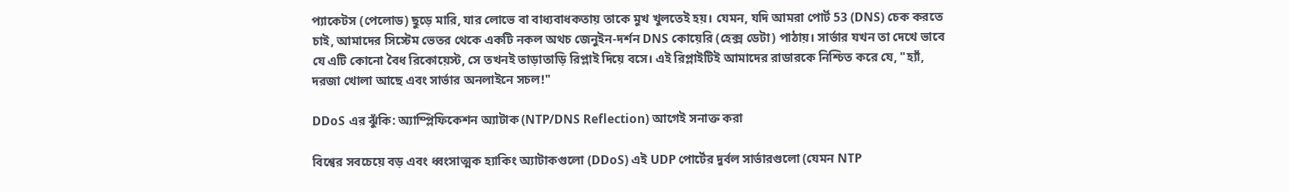প্যাকেটস (পেলোড) ছুড়ে মারি, যার লোভে বা বাধ্যবাধকতায় তাকে মুখ খুলতেই হয়। যেমন, যদি আমরা পোর্ট 53 (DNS) চেক করতে চাই, আমাদের সিস্টেম ভেতর থেকে একটি নকল অথচ জেনুইন-দর্শন DNS কোয়েরি (হেক্স ডেটা) পাঠায়। সার্ভার যখন তা দেখে ভাবে যে এটি কোনো বৈধ রিকোয়েস্ট, সে তখনই তাড়াতাড়ি রিপ্লাই দিয়ে বসে। এই রিপ্লাইটিই আমাদের রাডারকে নিশ্চিত করে যে, "হ্যাঁ, দরজা খোলা আছে এবং সার্ভার অনলাইনে সচল!"

DDoS এর ঝুঁকি: অ্যাম্প্লিফিকেশন অ্যাটাক (NTP/DNS Reflection) আগেই সনাক্ত করা

বিশ্বের সবচেয়ে বড় এবং ধ্বংসাত্মক হ্যাকিং অ্যাটাকগুলো (DDoS) এই UDP পোর্টের দুর্বল সার্ভারগুলো (যেমন NTP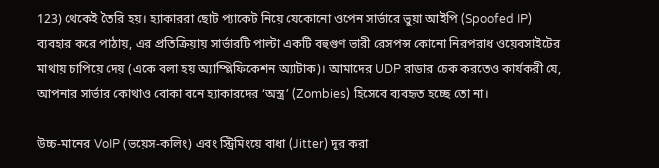123) থেকেই তৈরি হয়। হ্যাকাররা ছোট প্যাকেট নিয়ে যেকোনো ওপেন সার্ভারে ভুয়া আইপি (Spoofed IP) ব্যবহার করে পাঠায়, এর প্রতিক্রিয়ায় সার্ভারটি পাল্টা একটি বহুগুণ ভারী রেসপন্স কোনো নিরপরাধ ওয়েবসাইটের মাথায় চাপিয়ে দেয় (একে বলা হয় অ্যাম্প্লিফিকেশন অ্যাটাক)। আমাদের UDP রাডার চেক করতেও কার্যকরী যে, আপনার সার্ভার কোথাও বোকা বনে হ্যাকারদের ‘অস্ত্র’ (Zombies) হিসেবে ব্যবহৃত হচ্ছে তো না।

উচ্চ-মানের VoIP (ভয়েস-কলিং) এবং স্ট্রিমিংয়ে বাধা (Jitter) দূর করা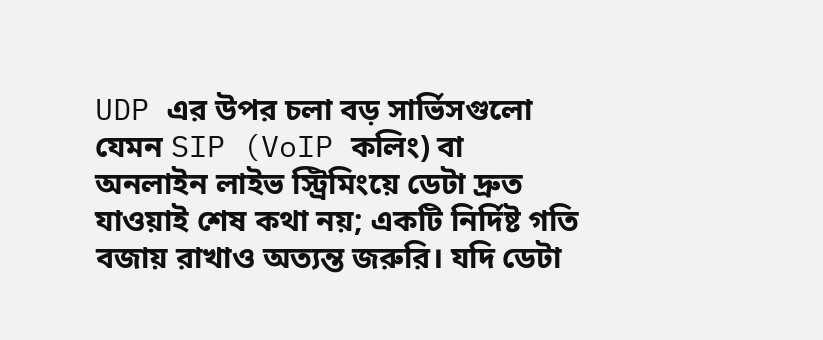UDP এর উপর চলা বড় সার্ভিসগুলো যেমন SIP (VoIP কলিং) বা অনলাইন লাইভ স্ট্রিমিংয়ে ডেটা দ্রুত যাওয়াই শেষ কথা নয়; একটি নির্দিষ্ট গতি বজায় রাখাও অত্যন্ত জরুরি। যদি ডেটা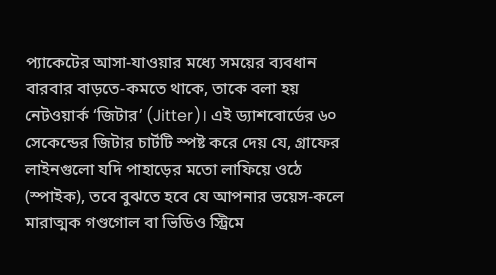প্যাকেটের আসা-যাওয়ার মধ্যে সময়ের ব্যবধান বারবার বাড়তে-কমতে থাকে, তাকে বলা হয় নেটওয়ার্ক ‘জিটার’ (Jitter)। এই ড্যাশবোর্ডের ৬০ সেকেন্ডের জিটার চার্টটি স্পষ্ট করে দেয় যে, গ্রাফের লাইনগুলো যদি পাহাড়ের মতো লাফিয়ে ওঠে (স্পাইক), তবে বুঝতে হবে যে আপনার ভয়েস-কলে মারাত্মক গণ্ডগোল বা ভিডিও স্ট্রিমে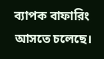ব্যাপক বাফারিং আসতে চলেছে।